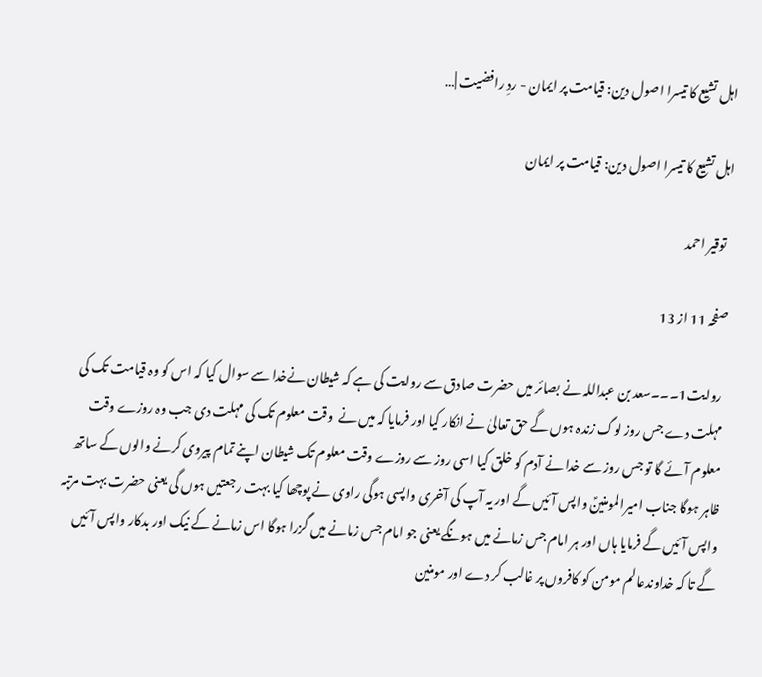اہل تشیع کا تیسرا اصول دین: قیامت پر ایمان - ردِ رافضیت |…

اہل تشیع کا تیسرا اصول دین: قیامت پر ایمان

  توقیر احمد

صفحہ 11 از 13

 روایت1۔۔۔سعد بن عبداللہ نے بصائر میں حضرت صادق سے روایت کی ہے کہ شیطان نےخدا سے سوال کیا کہ اس کو وہ قیامت تک کی مہلت دے جس روز لوگ زندہ ہوں گے حق تعالیٰ نے انکار کیا اور فرمایا کہ میں نے  وقت معلوم تک کی مہلت دی جب وہ روزے وقت معلوم آئے گا تو جس روز سے خدا نے آدم کو خلق کیا اسی روز سے روزے وقت معلوم تک شیطان اپنے تمام پیروی کرنے والوں کے ساتھ ظاہر ہوگا جناب امیرالمومنینؑ واپس آئیں گے اور یہ آپ کی آخری واپسی ہوگی راوی نے پوچھا کیا بہت رجعتیں ہوں گی یعنی حضرت بہت مرتبہ واپس آئیں گے فرمایا ہاں اور ہر امام جس زمانے میں ہونگے یعنی جو امام جس زمانے میں گزرا ہوگا اس زمانے کے نیک اور بدکار واپس آئیں گے تا کہ خداوندعالم مومن کو کافروں پر غالب کر دے اور مومنین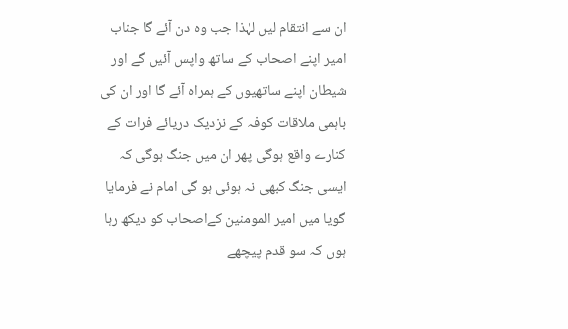ان سے انتقام لیں لہٰذا جب وہ دن آئے گا جناب امیر اپنے اصحاب کے ساتھ واپس آئیں گے اور شیطان اپنے ساتھیوں کے ہمراہ آئے گا اور ان کی باہمی ملاقات کوفہ کے نزدیک دریائے فرات کے کنارے واقع ہوگی پھر ان میں جنگ ہوگی کہ ایسی جنگ کبھی نہ ہوئی ہو گی امام نے فرمایا گویا میں امیر المومنین کےاصحاب کو دیکھ رہا ہوں کہ سو قدم پیچھے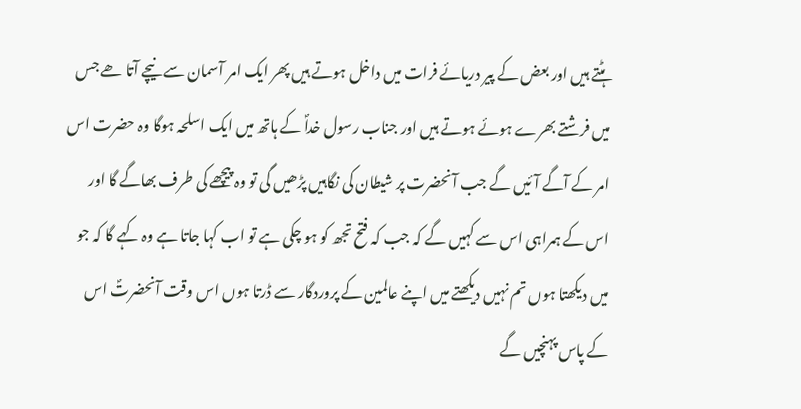ہٹتے ہیں اور بعض کے پیر دریائے فرات میں داخل ہوتے ہیں پھر ایک امر آسمان سے نیچے آتا ھے جس میں فرشتے بھرے ہوئے ہوتے ہیں اور جناب رسول خداؐ کے ہاتھ میں ایک اسلحہ ہوگا وہ حضرت اس امر کے آگے آئیں گے جب آنحضرت پر شیطان کی نگاہیں پڑھیں گی تو وہ پیچھے کی طرف بھاگے گا اور اس کے ہمراہی اس سے کہیں گے کہ جب کہ فتح تجھ کو ہو چکی ہے تو اب کہا جاتا ہے وہ کہے گا کہ جو میں دیکھتا ہوں تم نہیں دیکھتے میں اپنے عالمین کے پروردگار سے ڈرتا ہوں اس وقت آنحضرتؐ اس کے پاس پہنچیں گے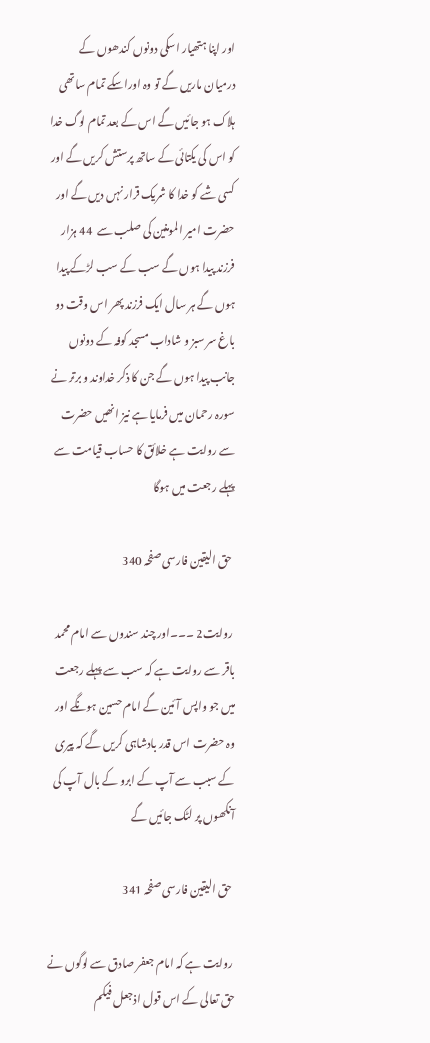اور اپنا ہتھیار اسکی دونوں کندھوں کے درمیان ماریں گے تو وہ اوراسکے تمام ساتھی ہلاک ہو جائیں گے اس کے بعد تمام لوگ خدا کو اس کی یکتائی کے ساتھ پرستش کریں گے اور کسی شے کو خدا کا شریک قرار نہں دیں گے اور حضرت امیر المومنین کی صلب سے  44 ہزار فرزند پیدا ہوں گے سب کے سب لڑکے پیدا ہوں گے ہر سال ایک فرزند پھر اس وقت دو باغ سر سبز و شاداب مسجد کوفہ کے دونوں جانب پیدا ہوں گے جن کا ذکر خداوند و برتر نے سورہ رحمان میں فرمایا ہے نیز انھیں حضرت سے روایت ہے خلائق کا حساب قیامت سے پہلے رجعت میں ہوگا

 حق الیقین فارسی صفحہ 340

 روایت2 ۔۔۔اور چند سندوں سے امام محمد باقر سے روایت ہے کہ سب سے پہلے رجعت میں جو واپس آئین گے امام حسین ہونگے اور وہ حضرت اس قدر بادشاہی کریں گے کہ پیری کے سبب سے آپ کے ابرو کے بال آپ کی آنکھوں پر لٹک جائیں گے

 حق الیقین فارسی صفحہ 341

 روایت ہے کہ امام جعفر صادق سے لوگوں نے حق تعالی کے اس قول اذجعل فیکم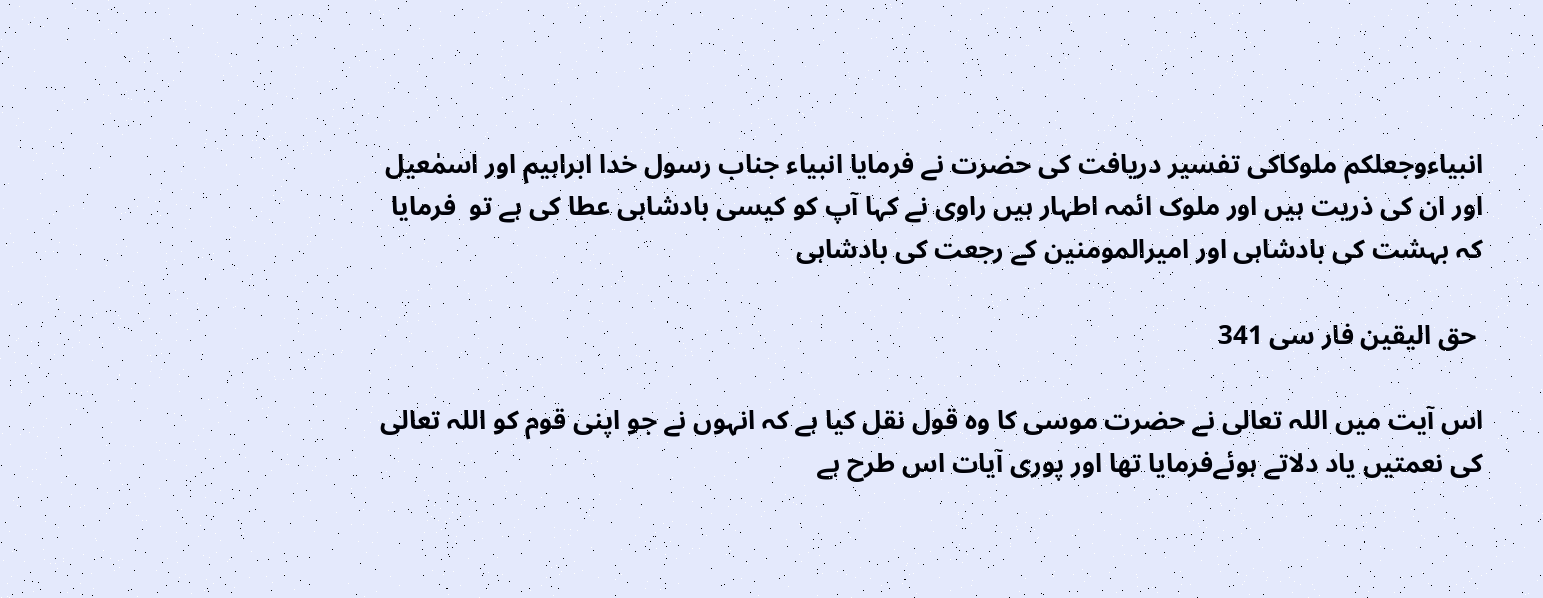انبیاءوجعلکم ملوکاکی تفسیر دریافت کی حضرت نے فرمایا انبیاء جناب رسول خدا ابراہیم اور اسمٰعیل اور ان کی ذریت ہیں اور ملوک ائمہ اطہار ہیں راوی نے کہا آپ کو کیسی بادشاہی عطا کی ہے تو  فرمایا کہ بہشت کی بادشاہی اور امیرالمومنین کے رجعت کی بادشاہی

 حق الیقین فار سی 341

اس آیت میں اللہ تعالی نے حضرت موسی کا وہ قول نقل کیا ہے کہ انہوں نے جو اپنی قوم کو اللہ تعالی  کی نعمتیں یاد دلاتے ہوئےفرمایا تھا اور پوری آیات اس طرح ہے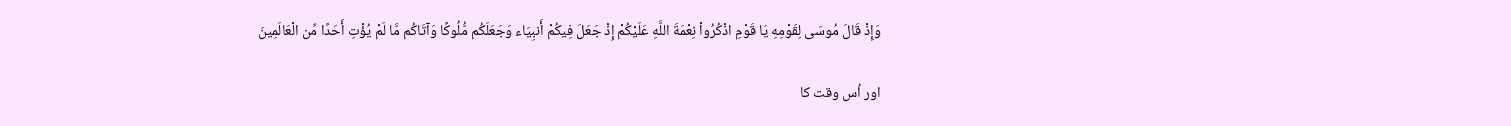وَإِذْ قَالَ مُوسَى لِقَوْمِهِ يَا قَوْمِ اذْكُرُواْ نِعْمَةَ اللَّهِ عَلَيْكُمْ إِذْ جَعَلَ فِيكُمْ أَنبِيَاء وَجَعَلَكُم مُّلُوكًا وَآتَاكُم مَّا لَمْ يُؤْتِ أَحَدًا مِّن الْعَالَمِينَ

اور اُس وقت کا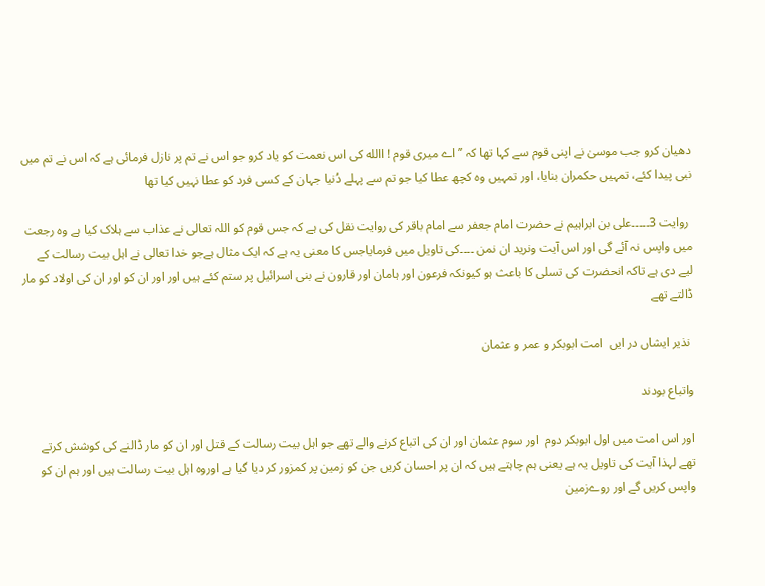دھیان کرو جب موسیٰ نے اپنی قوم سے کہا تھا کہ ’’ اے میری قوم ! االله کی اس نعمت کو یاد کرو جو اس نے تم پر نازل فرمائی ہے کہ اس نے تم میں نبی پیدا کئے، تمہیں حکمران بنایا، اور تمہیں وہ کچھ عطا کیا جو تم سے پہلے دُنیا جہان کے کسی فرد کو عطا نہیں کیا تھا

 روایت 3۔۔۔۔۔علی بن ابراہیم نے حضرت امام جعفر سے امام باقر کی روایت نقل کی ہے کہ جس قوم کو اللہ تعالی نے عذاب سے ہلاک کیا ہے وہ رجعت میں واپس نہ آئے گی اور اس آیت ونرید ان نمن ۔۔۔۔کی تاویل میں فرمایاجس کا معنی یہ ہے کہ ایک مثال ہےجو خدا تعالی نے اہل بیت رسالت کے لیے دی ہے تاکہ انحضرت کی تسلی کا باعث ہو کیونکہ فرعون اور ہامان اور قارون نے بنی اسرائیل پر ستم کئے ہیں اور اور ان کو اور ان کی اولاد کو مار ڈالتے تھے

 نذیر ایشاں در ایں  امت ابوبکر و عمر و عثمان

واتباع بودند

اور اس امت میں اول ابوبکر دوم  اور سوم عثمان اور ان کی اتباع کرنے والے تھے جو اہل بیت رسالت کے قتل اور ان کو مار ڈالنے کی کوشش کرتے تھے لہذا آیت کی تاویل یہ ہے یعنی ہم چاہتے ہیں کہ ان پر احسان کریں جن کو زمین پر کمزور کر دیا گیا ہے اوروہ اہل بیت رسالت ہیں اور ہم ان کو  واپس کریں گے اور روےزمین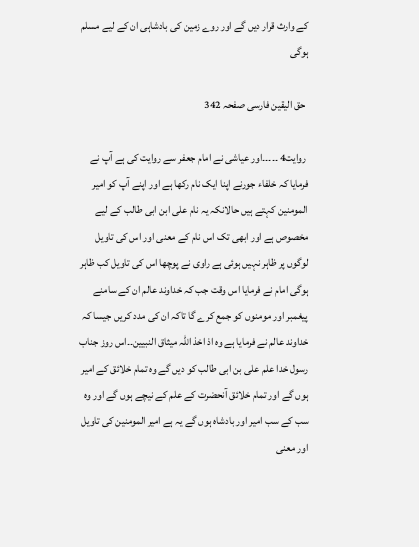کے وارث قرار دیں گے اور روے زمین کی بادشاہی ان کے لیے مسلم ہوگی

 حق الیقین فارسی صفحہ 342

 روایت4 ۔۔۔۔۔اور عیاشی نے امام جعفر سے روایت کی ہے آپ نے فرمایا کہ خلفاء جورنے اپنا ایک نام رکھا ہے اور اپنے آپ کو امیر المومنین کہتے ہیں حالانکہ یہ نام علی ابن ابی طالب کے لیے مخصوص ہے اور ابھی تک اس نام کے معنی اور اس کی تاویل لوگوں پر ظاہر نہیں ہوئی ہے راوی نے پوچھا اس کی تاویل کب ظاہر ہوگی امام نے فرمایا اس وقت جب کہ خداوند عالم ان کے سامنے پیغمبر اور مومنوں کو جمع کرے گا تاکہ ان کی مدد کریں جیسا کہ خداوند عالم نے فرمایا ہے وہ اذ اخذ اللہ میثاق النبیین۔۔اس روز جناب رسول خدا علم علی بن ابی طالب کو دیں گے وہ تمام خلائق کے امیر ہوں گے اور تمام خلائق آنحضرت کے علم کے نیچے ہوں گے اور وہ سب کے سب امیر اور بادشاہ ہوں گے یہ ہے امیر المومنین کی تاویل اور معنی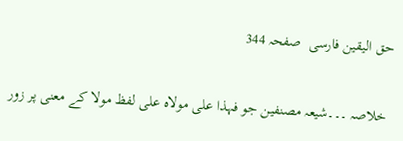حق الیقین فارسی  صفحہ 344

 خلاصہ ۔۔۔شیعہ مصنفین جو فہذا علی مولاہ علی لفظ مولا کے معنی پر زور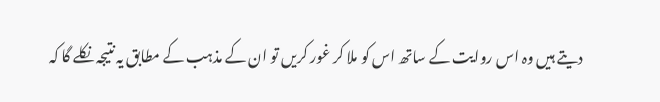دیتے ہیں وہ اس روایت کے ساتھ اس کو ملا کر غور کریں تو ان کے مذہب کے مطابق یہ نتیجہ نکلے گا کہ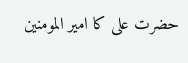حضرت علی کا امیر المومنین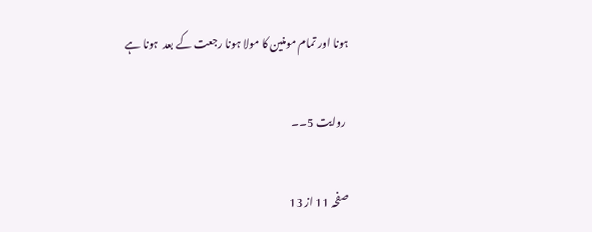ہونا اور تمام مومنین کا مولا ہونا رجعت کے بعد  ہونا ہے

 روایت 5۔۔

صفحہ 11 از 13